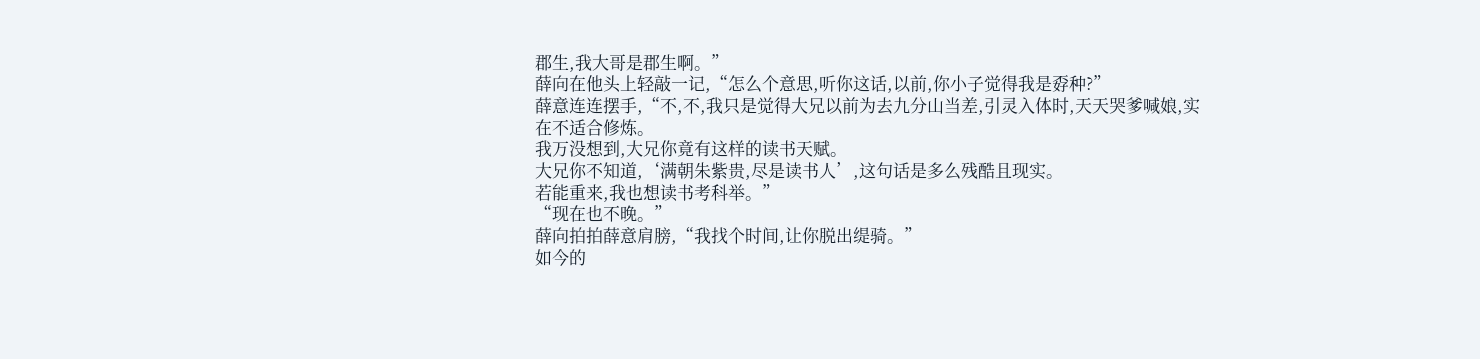郡生,我大哥是郡生啊。”
薛向在他头上轻敲一记,“怎么个意思,听你这话,以前,你小子觉得我是孬种?”
薛意连连摆手,“不,不,我只是觉得大兄以前为去九分山当差,引灵入体时,天天哭爹喊娘,实在不适合修炼。
我万没想到,大兄你竟有这样的读书天赋。
大兄你不知道,‘满朝朱紫贵,尽是读书人’,这句话是多么残酷且现实。
若能重来,我也想读书考科举。”
“现在也不晚。”
薛向拍拍薛意肩膀,“我找个时间,让你脱出缇骑。”
如今的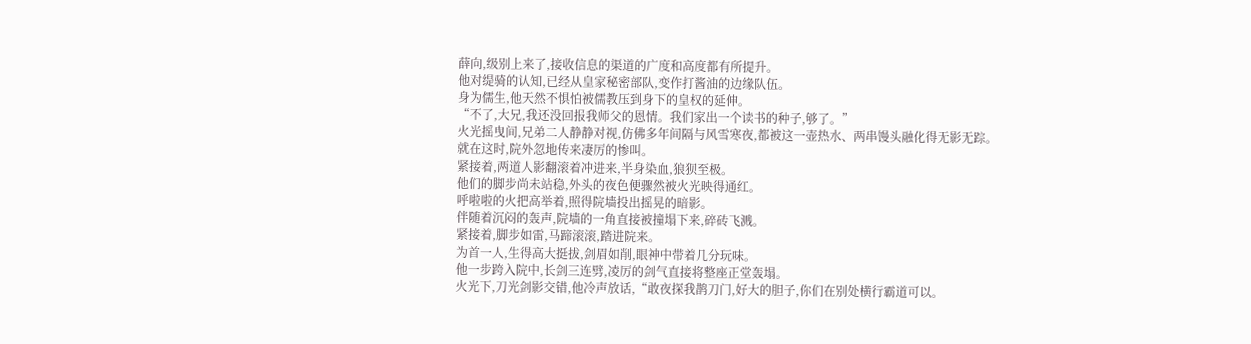薛向,级别上来了,接收信息的渠道的广度和高度都有所提升。
他对缇骑的认知,已经从皇家秘密部队,变作打酱油的边缘队伍。
身为儒生,他天然不惧怕被儒教压到身下的皇权的延伸。
“不了,大兄,我还没回报我师父的恩情。我们家出一个读书的种子,够了。”
火光摇曳间,兄弟二人静静对视,仿佛多年间隔与风雪寒夜,都被这一壶热水、两串馒头融化得无影无踪。
就在这时,院外忽地传来凄厉的惨叫。
紧接着,两道人影翻滚着冲进来,半身染血,狼狈至极。
他们的脚步尚未站稳,外头的夜色便骤然被火光映得通红。
呼啦啦的火把高举着,照得院墙投出摇晃的暗影。
伴随着沉闷的轰声,院墙的一角直接被撞塌下来,碎砖飞溅。
紧接着,脚步如雷,马蹄滚滚,踏进院来。
为首一人,生得高大挺拔,剑眉如削,眼神中带着几分玩味。
他一步跨入院中,长剑三连劈,凌厉的剑气直接将整座正堂轰塌。
火光下,刀光剑影交错,他冷声放话,“敢夜探我鹊刀门,好大的胆子,你们在别处横行霸道可以。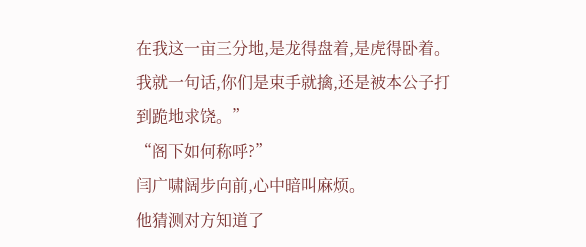在我这一亩三分地,是龙得盘着,是虎得卧着。
我就一句话,你们是束手就擒,还是被本公子打到跪地求饶。”
“阁下如何称呼?”
闫广啸阔步向前,心中暗叫麻烦。
他猜测对方知道了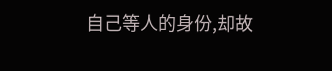自己等人的身份,却故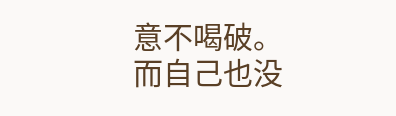意不喝破。
而自己也没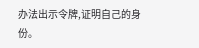办法出示令牌,证明自己的身份。